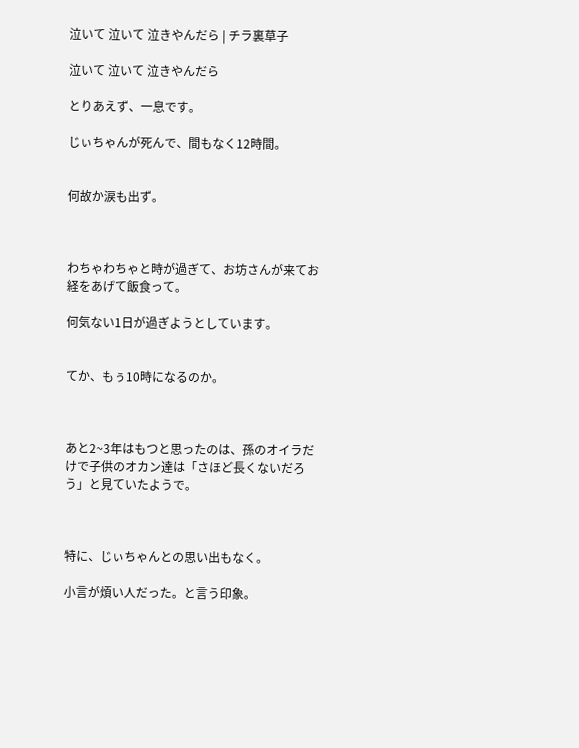泣いて 泣いて 泣きやんだら | チラ裏草子

泣いて 泣いて 泣きやんだら

とりあえず、一息です。

じぃちゃんが死んで、間もなく12時間。


何故か涙も出ず。



わちゃわちゃと時が過ぎて、お坊さんが来てお経をあげて飯食って。

何気ない1日が過ぎようとしています。


てか、もぅ10時になるのか。



あと2~3年はもつと思ったのは、孫のオイラだけで子供のオカン達は「さほど長くないだろう」と見ていたようで。



特に、じぃちゃんとの思い出もなく。

小言が煩い人だった。と言う印象。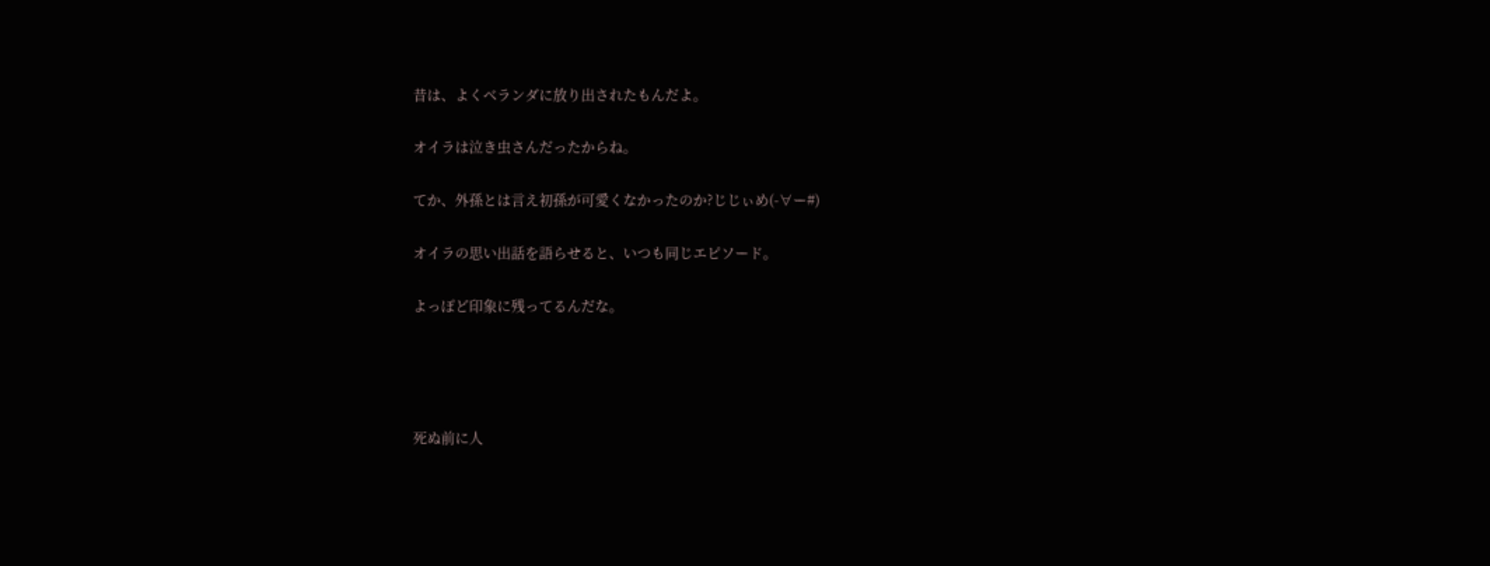昔は、よくベランダに放り出されたもんだよ。

オイラは泣き虫さんだったからね。

てか、外孫とは言え初孫が可愛くなかったのか?じじぃめ(-∀ー#)

オイラの思い出話を語らせると、いつも同じエピソード。

よっぽど印象に残ってるんだな。




死ぬ前に人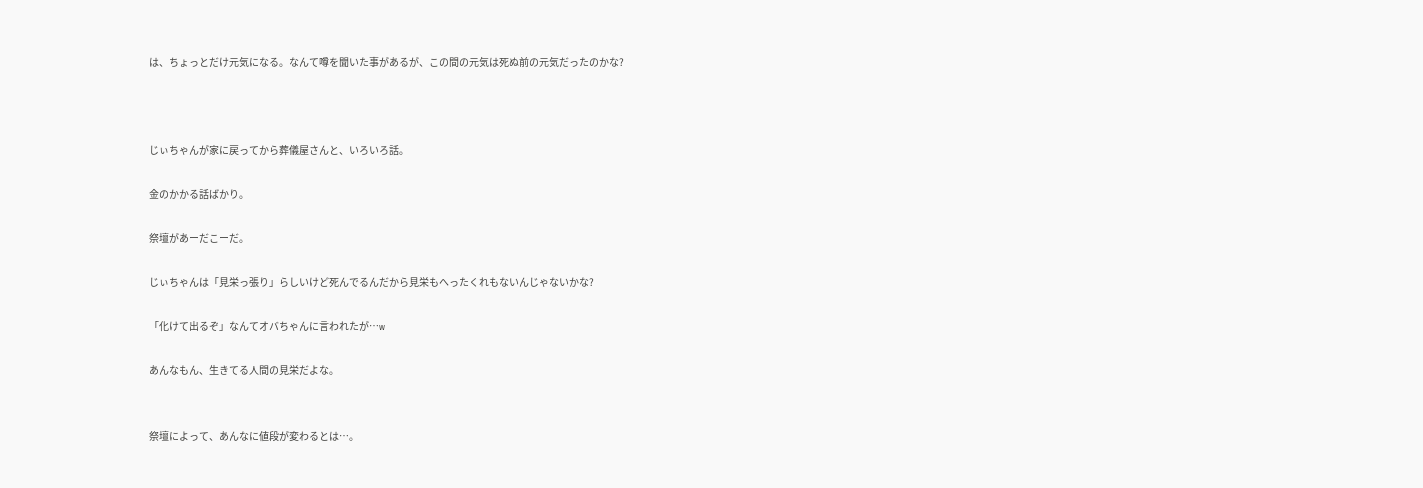は、ちょっとだけ元気になる。なんて噂を聞いた事があるが、この間の元気は死ぬ前の元気だったのかな?



じぃちゃんが家に戻ってから葬儀屋さんと、いろいろ話。

金のかかる話ばかり。

祭壇があーだこーだ。

じぃちゃんは「見栄っ張り」らしいけど死んでるんだから見栄もへったくれもないんじゃないかな?

「化けて出るぞ」なんてオバちゃんに言われたが…w

あんなもん、生きてる人間の見栄だよな。


祭壇によって、あんなに値段が変わるとは…。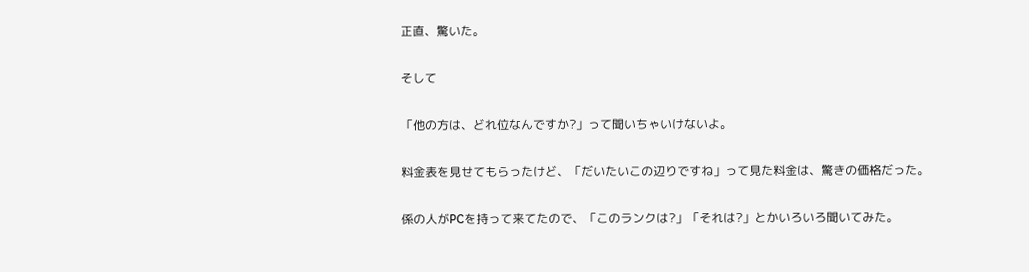正直、驚いた。

そして

「他の方は、どれ位なんですか?」って聞いちゃいけないよ。

料金表を見せてもらったけど、「だいたいこの辺りですね」って見た料金は、驚きの価格だった。

係の人がPCを持って来てたので、「このランクは?」「それは?」とかいろいろ聞いてみた。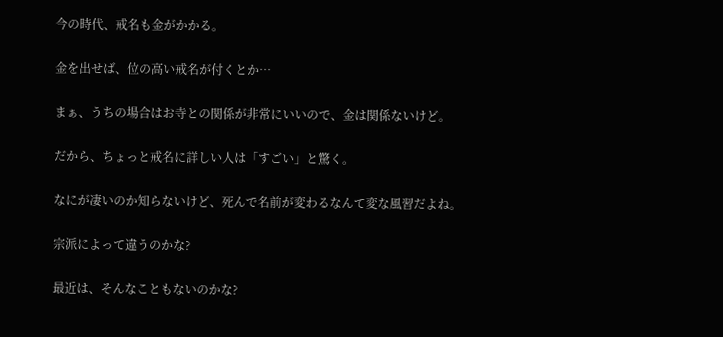今の時代、戒名も金がかかる。

金を出せば、位の高い戒名が付くとか…

まぁ、うちの場合はお寺との関係が非常にいいので、金は関係ないけど。

だから、ちょっと戒名に詳しい人は「すごい」と驚く。

なにが凄いのか知らないけど、死んで名前が変わるなんて変な風習だよね。

宗派によって違うのかな?

最近は、そんなこともないのかな?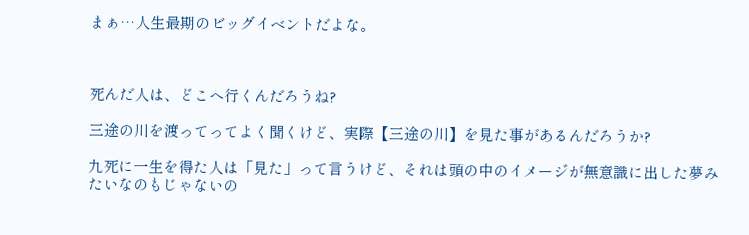まぁ…人生最期のビッグイベントだよな。



死んだ人は、どこへ行くんだろうね?

三途の川を渡ってってよく聞くけど、実際【三途の川】を見た事があるんだろうか?

九死に一生を得た人は「見た」って言うけど、それは頭の中のイメージが無意識に出した夢みたいなのもじゃないの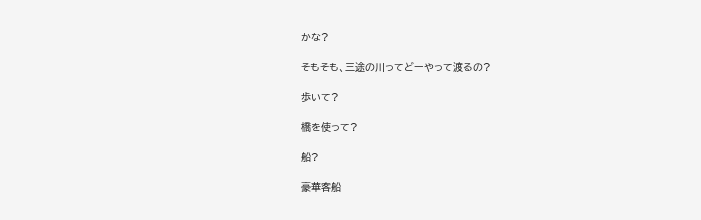かな?

そもそも、三途の川ってどーやって渡るの?

歩いて?

橋を使って?

船?

豪華客船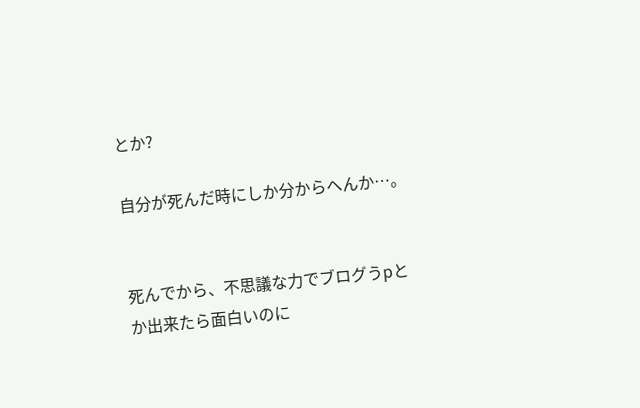とか?

自分が死んだ時にしか分からへんか…。


死んでから、不思議な力でブログうpとか出来たら面白いのに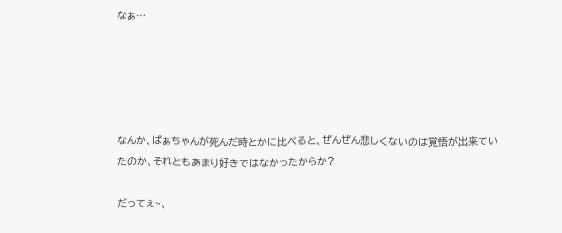なぁ…





なんか、ばぁちゃんが死んだ時とかに比べると、ぜんぜん悲しくないのは覚悟が出来ていたのか、それともあまり好きではなかったからか?

だってぇ~、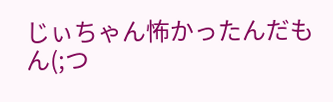じぃちゃん怖かったんだもん(;つ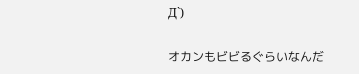Д`)

オカンもビビるぐらいなんだ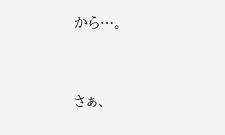から…。



さぁ、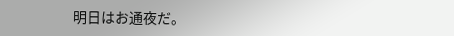明日はお通夜だ。